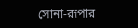সোনা-রূপার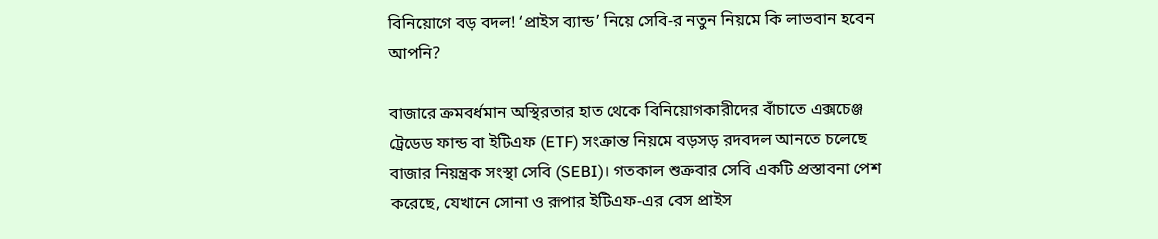বিনিয়োগে বড় বদল! ‘প্রাইস ব্যান্ড’ নিয়ে সেবি-র নতুন নিয়মে কি লাভবান হবেন আপনি?

বাজারে ক্রমবর্ধমান অস্থিরতার হাত থেকে বিনিয়োগকারীদের বাঁচাতে এক্সচেঞ্জ ট্রেডেড ফান্ড বা ইটিএফ (ETF) সংক্রান্ত নিয়মে বড়সড় রদবদল আনতে চলেছে বাজার নিয়ন্ত্রক সংস্থা সেবি (SEBI)। গতকাল শুক্রবার সেবি একটি প্রস্তাবনা পেশ করেছে, যেখানে সোনা ও রূপার ইটিএফ-এর বেস প্রাইস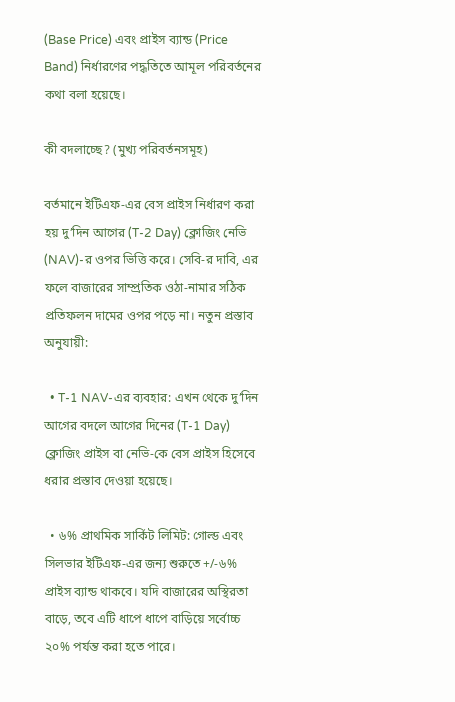(Base Price) এবং প্রাইস ব্যান্ড (Price Band) নির্ধারণের পদ্ধতিতে আমূল পরিবর্তনের কথা বলা হয়েছে।

কী বদলাচ্ছে? (মুখ্য পরিবর্তনসমূহ)

বর্তমানে ইটিএফ-এর বেস প্রাইস নির্ধারণ করা হয় দু’দিন আগের (T-2 Day) ক্লোজিং নেভি (NAV)-র ওপর ভিত্তি করে। সেবি-র দাবি, এর ফলে বাজারের সাম্প্রতিক ওঠা-নামার সঠিক প্রতিফলন দামের ওপর পড়ে না। নতুন প্রস্তাব অনুযায়ী:

  • T-1 NAV-এর ব্যবহার: এখন থেকে দু’দিন আগের বদলে আগের দিনের (T-1 Day) ক্লোজিং প্রাইস বা নেভি-কে বেস প্রাইস হিসেবে ধরার প্রস্তাব দেওয়া হয়েছে।

  • ৬% প্রাথমিক সার্কিট লিমিট: গোল্ড এবং সিলভার ইটিএফ-এর জন্য শুরুতে +/-৬% প্রাইস ব্যান্ড থাকবে। যদি বাজারের অস্থিরতা বাড়ে, তবে এটি ধাপে ধাপে বাড়িয়ে সর্বোচ্চ ২০% পর্যন্ত করা হতে পারে।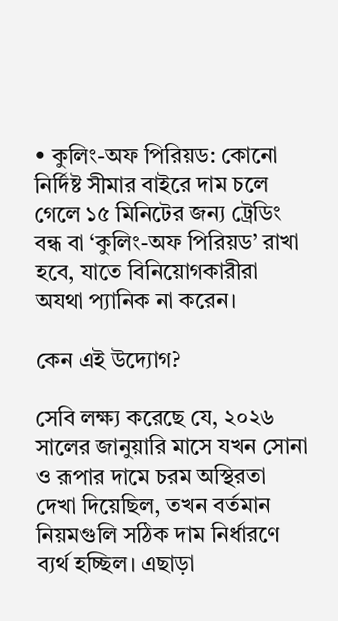• কুলিং-অফ পিরিয়ড: কোনো নির্দিষ্ট সীমার বাইরে দাম চলে গেলে ১৫ মিনিটের জন্য ট্রেডিং বন্ধ বা ‘কুলিং-অফ পিরিয়ড’ রাখা হবে, যাতে বিনিয়োগকারীরা অযথা প্যানিক না করেন।

কেন এই উদ্যোগ?

সেবি লক্ষ্য করেছে যে, ২০২৬ সালের জানুয়ারি মাসে যখন সোনা ও রূপার দামে চরম অস্থিরতা দেখা দিয়েছিল, তখন বর্তমান নিয়মগুলি সঠিক দাম নির্ধারণে ব্যর্থ হচ্ছিল। এছাড়া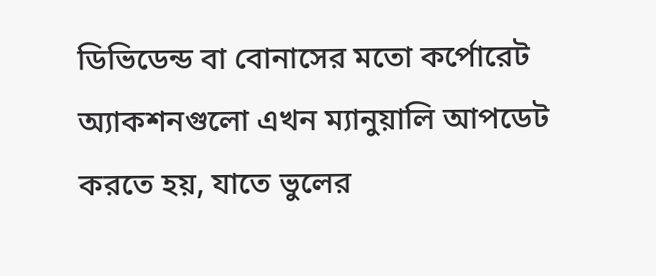ডিভিডেন্ড বা বোনাসের মতো কর্পোরেট অ্যাকশনগুলো এখন ম্যানুয়ালি আপডেট করতে হয়, যাতে ভুলের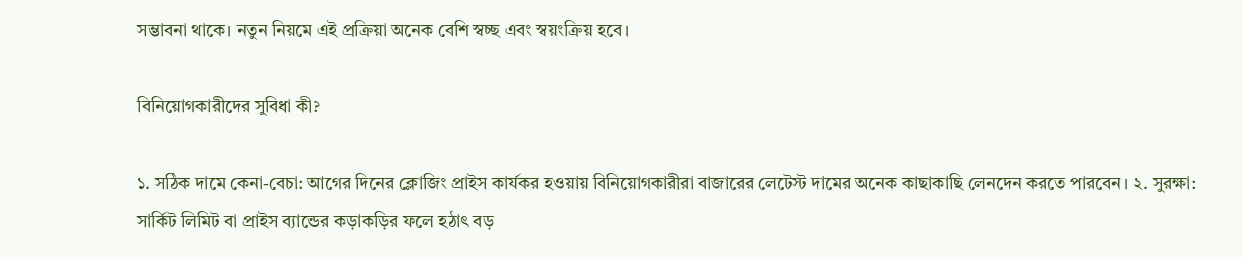সম্ভাবনা থাকে। নতুন নিয়মে এই প্রক্রিয়া অনেক বেশি স্বচ্ছ এবং স্বয়ংক্রিয় হবে।

বিনিয়োগকারীদের সুবিধা কী?

১. সঠিক দামে কেনা-বেচা: আগের দিনের ক্লোজিং প্রাইস কার্যকর হওয়ায় বিনিয়োগকারীরা বাজারের লেটেস্ট দামের অনেক কাছাকাছি লেনদেন করতে পারবেন। ২. সুরক্ষা: সার্কিট লিমিট বা প্রাইস ব্যান্ডের কড়াকড়ির ফলে হঠাৎ বড়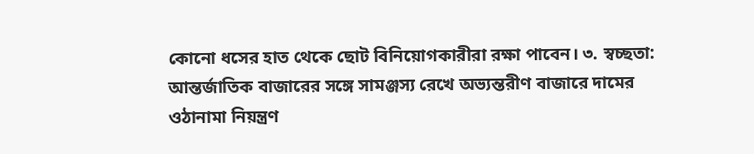কোনো ধসের হাত থেকে ছোট বিনিয়োগকারীরা রক্ষা পাবেন। ৩. স্বচ্ছতা: আন্তর্জাতিক বাজারের সঙ্গে সামঞ্জস্য রেখে অভ্যন্তরীণ বাজারে দামের ওঠানামা নিয়ন্ত্রণ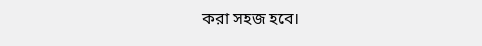করা সহজ হবে।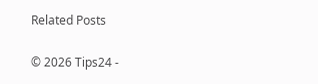Related Posts

© 2026 Tips24 -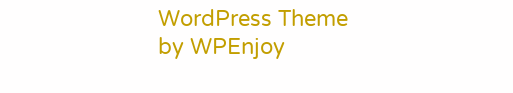WordPress Theme by WPEnjoy